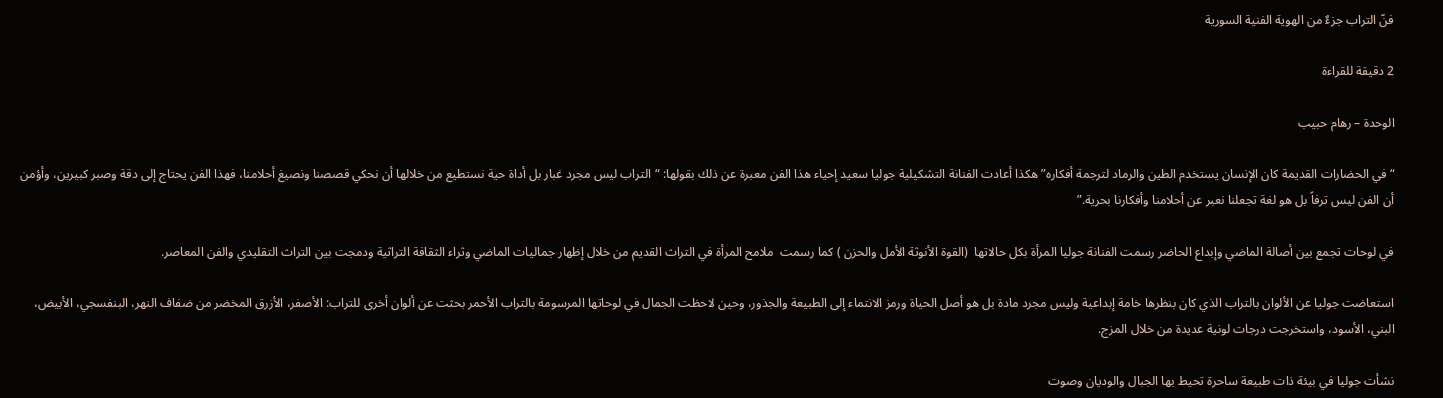فنّ التراب جزءٌ من الهوية الفنية السورية

2 دقيقة للقراءة

الوحدة – رهام حبيب

“في الحضارات القديمة كان الإنسان يستخدم الطين والرماد لترجمة أفكاره” هكذا أعادت الفنانة التشكيلية جوليا سعيد إحياء هذا الفن معبرة عن ذلك بقولها: “التراب ليس مجرد غبار بل أداة حية نستطيع من خلالها أن نحكي قصصنا ونصيغ أحلامنا، فهذا الفن يحتاج إلى دقة وصبر كبيرين، وأؤمن أن الفن ليس ترفاً بل هو لغة تجعلنا نعبر عن أحلامنا وأفكارنا بحرية.”

في لوحات تجمع بين أصالة الماضي وإبداع الحاضر رسمت الفنانة جوليا المرأة بكل حالاتها  (القوة الأنوثة الأمل والحزن ) كما رسمت  ملامح المرأة في التراث القديم من خلال إظهار جماليات الماضي وثراء الثقافة التراثية ودمجت بين التراث التقليدي والفن المعاصر.

استعاضت جوليا عن الألوان بالتراب الذي كان بنظرها خامة إبداعية وليس مجرد مادة بل هو أصل الحياة ورمز الانتماء إلى الطبيعة والجذور، وحين لاحظت الجمال في لوحاتها المرسومة بالتراب الأحمر بحثت عن ألوان أخرى للتراب: الأصفر، الأزرق المخضر من ضفاف النهر، البنفسجي، الأبيض، البني، الأسود، واستخرجت درجات لونية عديدة من خلال المزج.

نشأت جوليا في بيئة ذات طبيعة ساحرة تحيط بها الجبال والوديان وصوت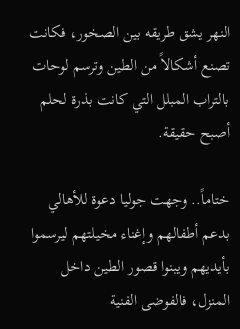النهر يشق طريقه بين الصخور، فكانت تصنع أشكالاً من الطين وترسم لوحات بالتراب المبلل التي كانت بذرة لحلم أصبح حقيقة.

ختاماً.. وجهت جوليا دعوة للأهالي بدعم أطفالهم وإغناء مخيلتهم ليرسموا بأيديهم ويبنوا قصور الطين داخل المنزل، فالفوضى الفنية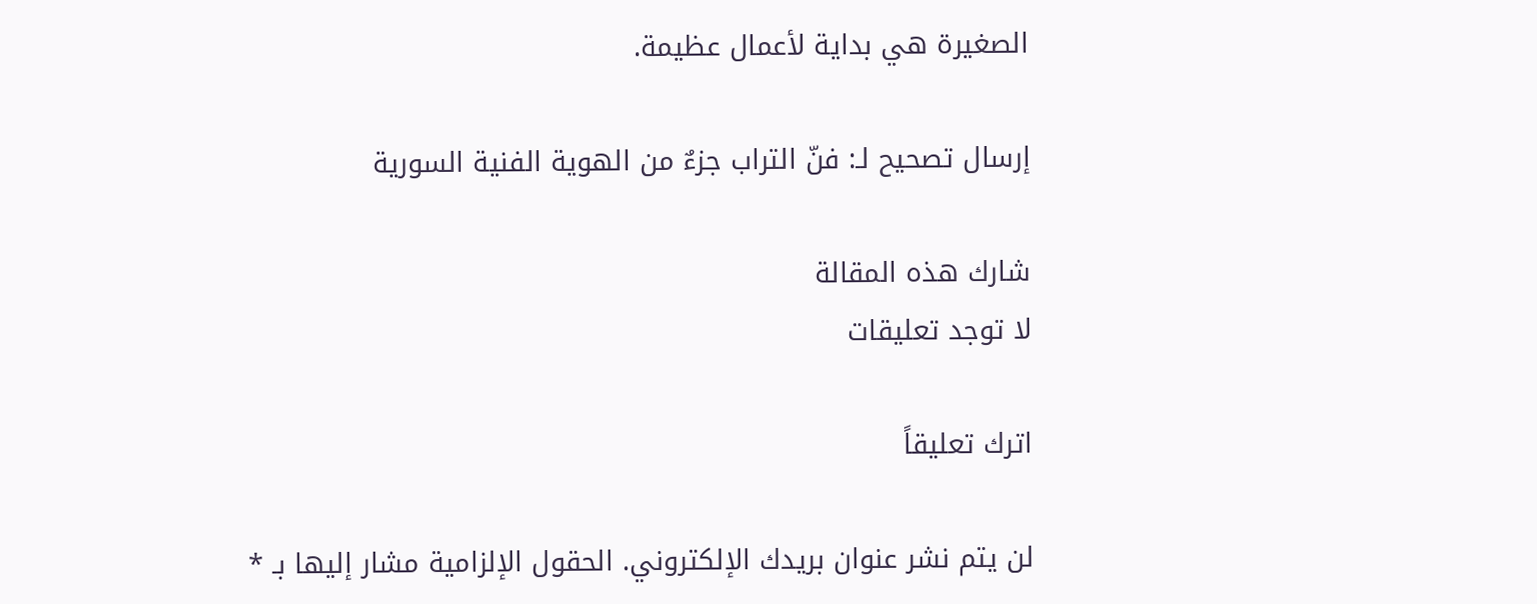الصغيرة هي بداية لأعمال عظيمة.

إرسال تصحيح لـ: فنّ التراب جزءٌ من الهوية الفنية السورية

شارك هذه المقالة
لا توجد تعليقات

اترك تعليقاً

لن يتم نشر عنوان بريدك الإلكتروني. الحقول الإلزامية مشار إليها بـ *